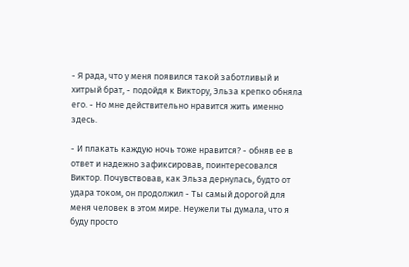- Я рада, что у меня появился такой заботливый и хитрый брат, - подойдя к Виктору, Эльза крепко обняла его. - Но мне действительно нравится жить именно здесь.

- И плакать каждую ночь тоже нравится? - обняв ее в ответ и надежно зафиксировав, поинтересовался Виктор. Почувствовав, как Эльза дернулась, будто от удара током, он продолжил - Ты самый дорогой для меня человек в этом мире. Неужели ты думала, что я буду просто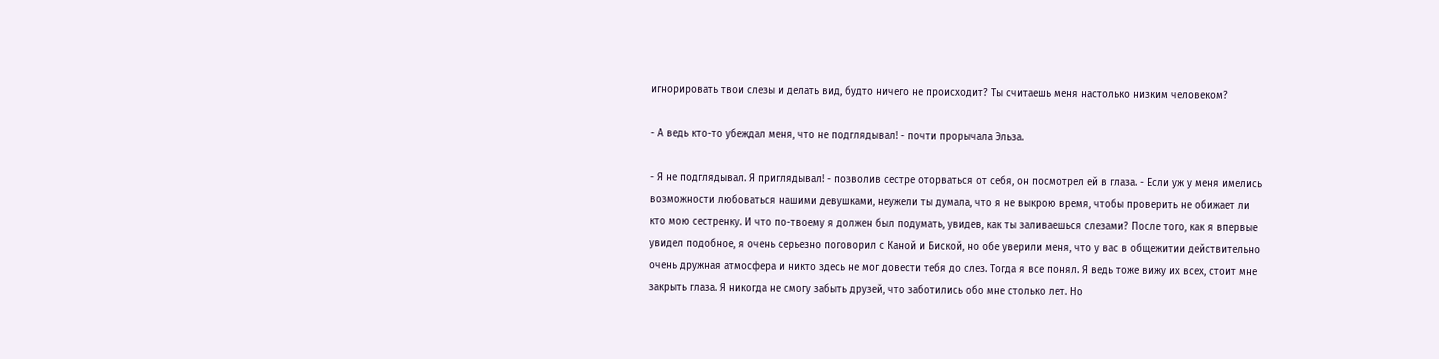игнорировать твои слезы и делать вид, будто ничего не происходит? Ты считаешь меня настолько низким человеком?

- А ведь кто-то убеждал меня, что не подглядывал! - почти прорычала Эльза.

- Я не подглядывал. Я приглядывал! - позволив сестре оторваться от себя, он посмотрел ей в глаза. - Если уж у меня имелись возможности любоваться нашими девушками, неужели ты думала, что я не выкрою время, чтобы проверить не обижает ли кто мою сестренку. И что по-твоему я должен был подумать, увидев, как ты заливаешься слезами? После того, как я впервые увидел подобное, я очень серьезно поговорил с Каной и Биской, но обе уверили меня, что у вас в общежитии действительно очень дружная атмосфера и никто здесь не мог довести тебя до слез. Тогда я все понял. Я ведь тоже вижу их всех, стоит мне закрыть глаза. Я никогда не смогу забыть друзей, что заботились обо мне столько лет. Но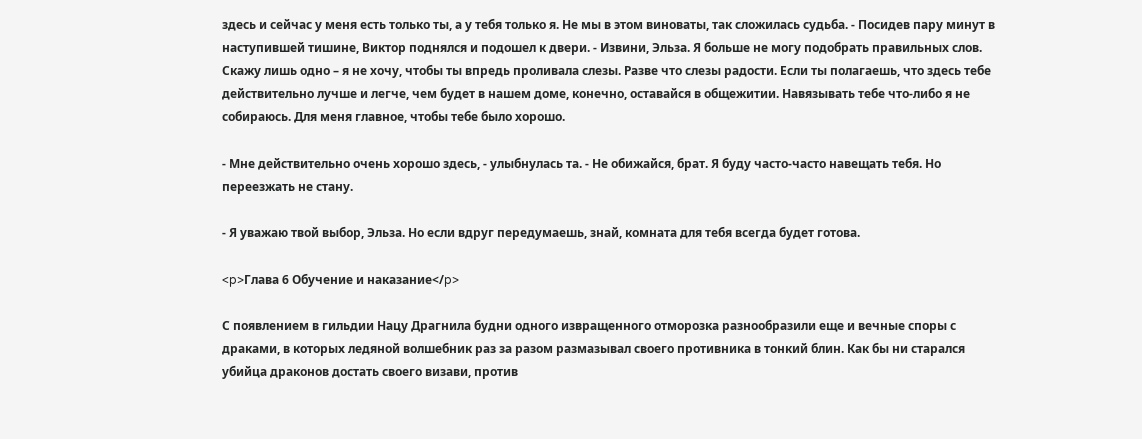здесь и сейчас у меня есть только ты, а у тебя только я. Не мы в этом виноваты, так сложилась судьба. - Посидев пару минут в наступившей тишине, Виктор поднялся и подошел к двери. - Извини, Эльза. Я больше не могу подобрать правильных слов. Скажу лишь одно – я не хочу, чтобы ты впредь проливала слезы. Разве что слезы радости. Если ты полагаешь, что здесь тебе действительно лучше и легче, чем будет в нашем доме, конечно, оставайся в общежитии. Навязывать тебе что-либо я не собираюсь. Для меня главное, чтобы тебе было хорошо.

- Мне действительно очень хорошо здесь, - улыбнулась та. - Не обижайся, брат. Я буду часто-часто навещать тебя. Но переезжать не стану.

- Я уважаю твой выбор, Эльза. Но если вдруг передумаешь, знай, комната для тебя всегда будет готова.

<p>Глава 6 Обучение и наказание</p>

С появлением в гильдии Нацу Драгнила будни одного извращенного отморозка разнообразили еще и вечные споры с драками, в которых ледяной волшебник раз за разом размазывал своего противника в тонкий блин. Как бы ни старался убийца драконов достать своего визави, против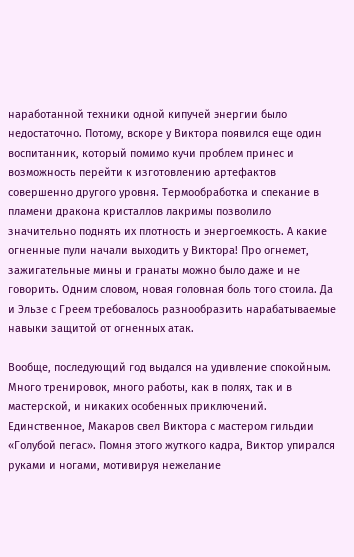наработанной техники одной кипучей энергии было недостаточно. Потому, вскоре у Виктора появился еще один воспитанник, который помимо кучи проблем принес и возможность перейти к изготовлению артефактов совершенно другого уровня. Термообработка и спекание в пламени дракона кристаллов лакримы позволило значительно поднять их плотность и энергоемкость. А какие огненные пули начали выходить у Виктора! Про огнемет, зажигательные мины и гранаты можно было даже и не говорить. Одним словом, новая головная боль того стоила. Да и Эльзе с Греем требовалось разнообразить нарабатываемые навыки защитой от огненных атак.

Вообще, последующий год выдался на удивление спокойным. Много тренировок, много работы, как в полях, так и в мастерской, и никаких особенных приключений. Единственное, Макаров свел Виктора с мастером гильдии «Голубой пегас». Помня этого жуткого кадра, Виктор упирался руками и ногами, мотивируя нежелание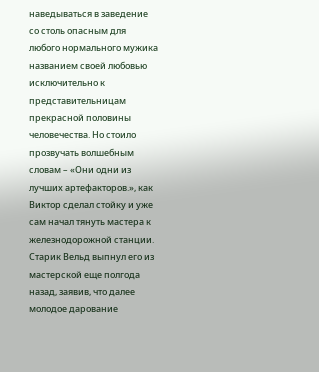наведываться в заведение со столь опасным для любого нормального мужика названием своей любовью исключительно к представительницам прекрасной половины человечества. Но стоило прозвучать волшебным словам – «Они одни из лучших артефакторов.», как Виктор сделал стойку и уже сам начал тянуть мастера к железнодорожной станции. Старик Вельд выпнул его из мастерской еще полгода назад, заявив, что далее молодое дарование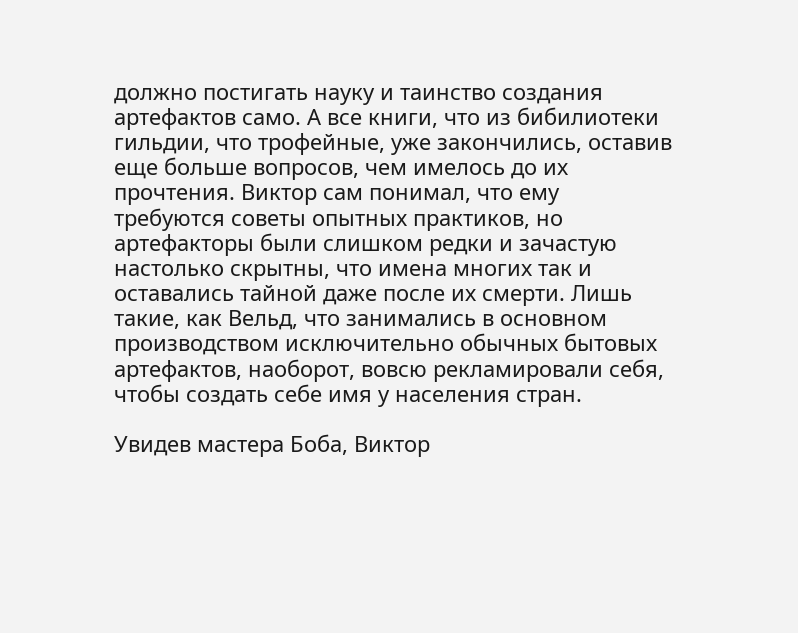должно постигать науку и таинство создания артефактов само. А все книги, что из бибилиотеки гильдии, что трофейные, уже закончились, оставив еще больше вопросов, чем имелось до их прочтения. Виктор сам понимал, что ему требуются советы опытных практиков, но артефакторы были слишком редки и зачастую настолько скрытны, что имена многих так и оставались тайной даже после их смерти. Лишь такие, как Вельд, что занимались в основном производством исключительно обычных бытовых артефактов, наоборот, вовсю рекламировали себя, чтобы создать себе имя у населения стран.

Увидев мастера Боба, Виктор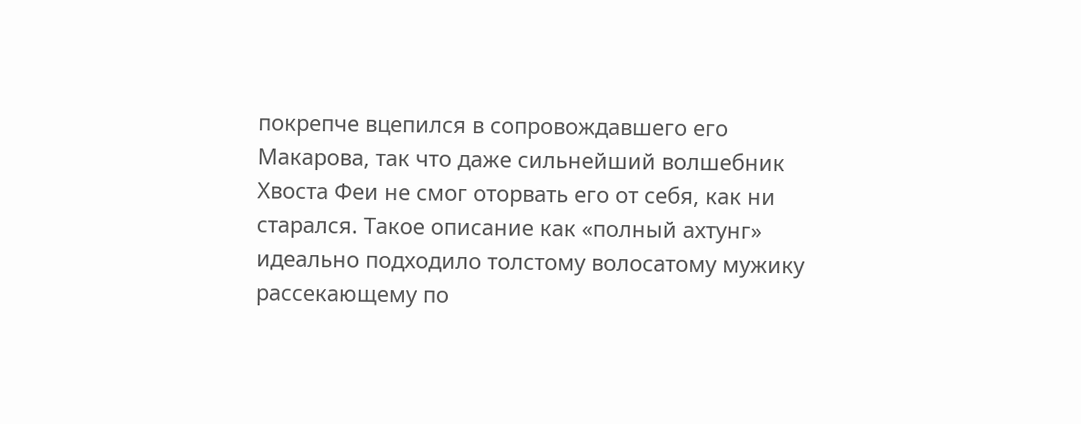покрепче вцепился в сопровождавшего его Макарова, так что даже сильнейший волшебник Хвоста Феи не смог оторвать его от себя, как ни старался. Такое описание как «полный ахтунг» идеально подходило толстому волосатому мужику рассекающему по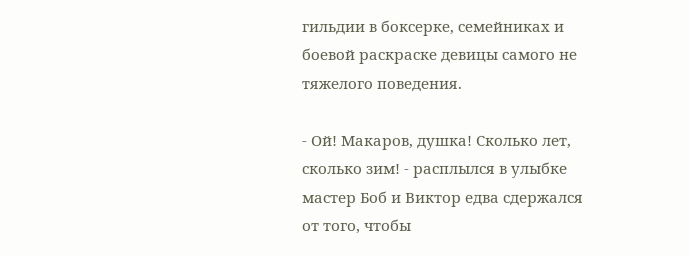гильдии в боксерке, семейниках и боевой раскраске девицы самого не тяжелого поведения.

- Ой! Макаров, душка! Сколько лет, сколько зим! - расплылся в улыбке мастер Боб и Виктор едва сдержался от того, чтобы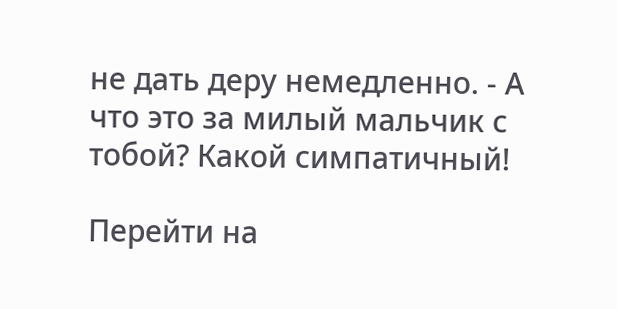не дать деру немедленно. - А что это за милый мальчик с тобой? Какой симпатичный!

Перейти на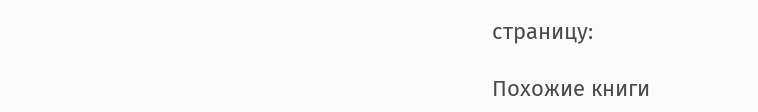страницу:

Похожие книги